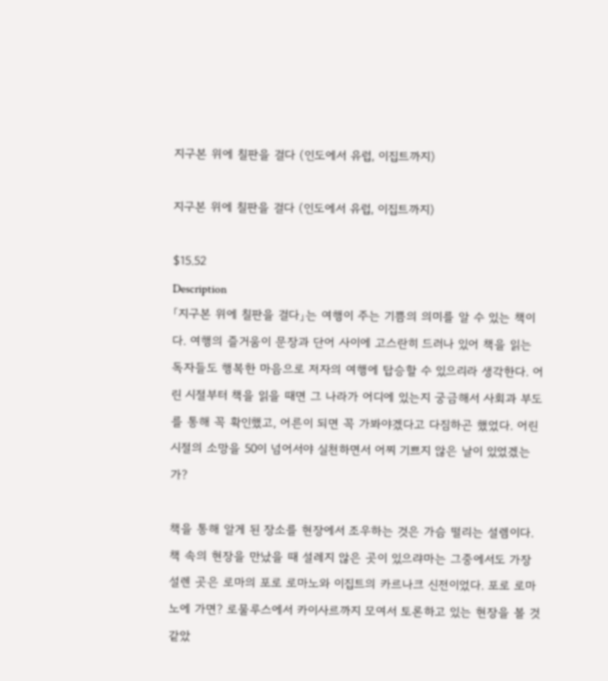지구본 위에 칠판을 걸다 (인도에서 유럽, 이집트까지)

지구본 위에 칠판을 걸다 (인도에서 유럽, 이집트까지)

$15.52
Description
「지구본 위에 칠판을 걸다」는 여행이 주는 기쁨의 의미를 알 수 있는 책이다. 여행의 즐거움이 문장과 단어 사이에 고스란히 드러나 있어 책을 읽는 독자들도 행복한 마음으로 저자의 여행에 탑승할 수 있으리라 생각한다. 어린 시절부터 책을 읽을 때면 그 나라가 어디에 있는지 궁금해서 사회과 부도를 통해 꼭 확인했고, 어른이 되면 꼭 가봐야겠다고 다짐하곤 했었다. 어린 시절의 소망을 50이 넘어서야 실천하면서 어찌 기쁘지 않은 날이 있었겠는가?

책을 통해 알게 된 장소를 현장에서 조우하는 것은 가슴 떨리는 설렘이다. 책 속의 현장을 만났을 때 설레지 않은 곳이 있으랴마는 그중에서도 가장 설렌 곳은 로마의 포로 로마노와 이집트의 카르나크 신전이었다. 포로 로마노에 가면? 로물루스에서 카이사르까지 모여서 토론하고 있는 현장을 볼 것 같았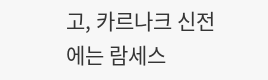고, 카르나크 신전에는 람세스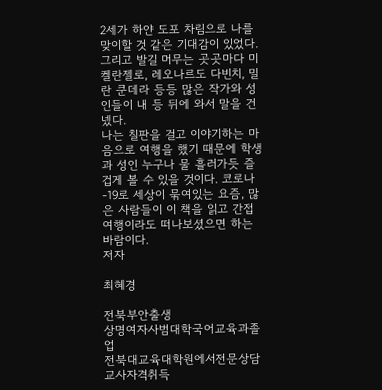2세가 하얀 도포 차림으로 나를 맞이할 것 같은 기대감이 있었다. 그리고 발길 머무는 곳곳마다 미켈란젤로, 레오나르도 다빈치, 밀란 쿤데라 등등 많은 작가와 성인들이 내 등 뒤에 와서 말을 건넸다.
나는 칠판을 걸고 이야기하는 마음으로 여행을 했기 때문에 학생과 성인 누구나 물 흘러가듯 즐겁게 볼 수 있을 것이다. 코로나-19로 세상이 묶여있는 요즘, 많은 사람들이 이 책을 읽고 간접 여행이라도 떠나보셨으면 하는 바람이다.
저자

최혜경

전북부안출생
상명여자사범대학국어교육과졸업
전북대교육대학원에서전문상담교사자격취득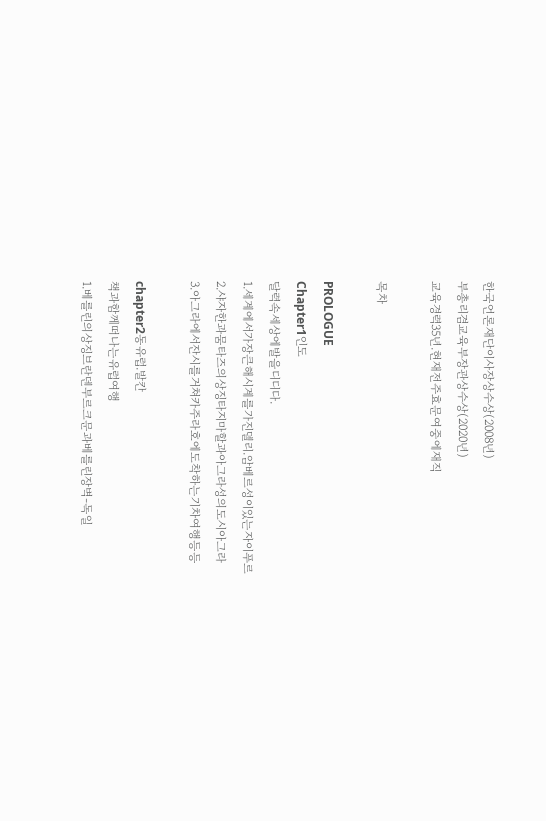한국언론재단이사장상수상(2008년)
부총리겸교육부장관상수상(2020년)
교육경력35년.현재전주효문여중에재직

목차

PROLOGUE
Chapter1인도
달력속세상에발을디디다.
1.세계에서가장큰해시계를가진델리.암베르성이있는자이푸르
2.샤자한과뭄타즈의상징타지마할과아그라성의도시아그라
3.아그라에서잔시를거쳐카주라호에도착하는기차여행등등

chapter2동유럽.발칸
책과함께떠나는유럽여행
1.베를린의상징브란덴부르크문과베를린장벽-독일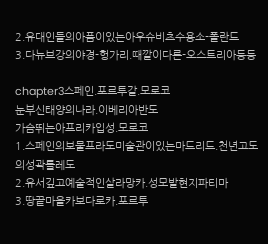2.유대인들의아픔이있는아우슈비츠수용소-폴란드
3.다뉴브강의야경-헝가리.때깔이다른-오스트리아등등

chapter3스페인.포르투갈.모로코
눈부신태양의나라.이베리아반도
가슴뛰는아프리카입성.모로코
1.스페인의보물프라도미술관이있는마드리드.천년고도의성곽톨레도
2.유서깊고예술적인살라망카.성모발현지파티마
3.땅끝마을카보다로카.포르투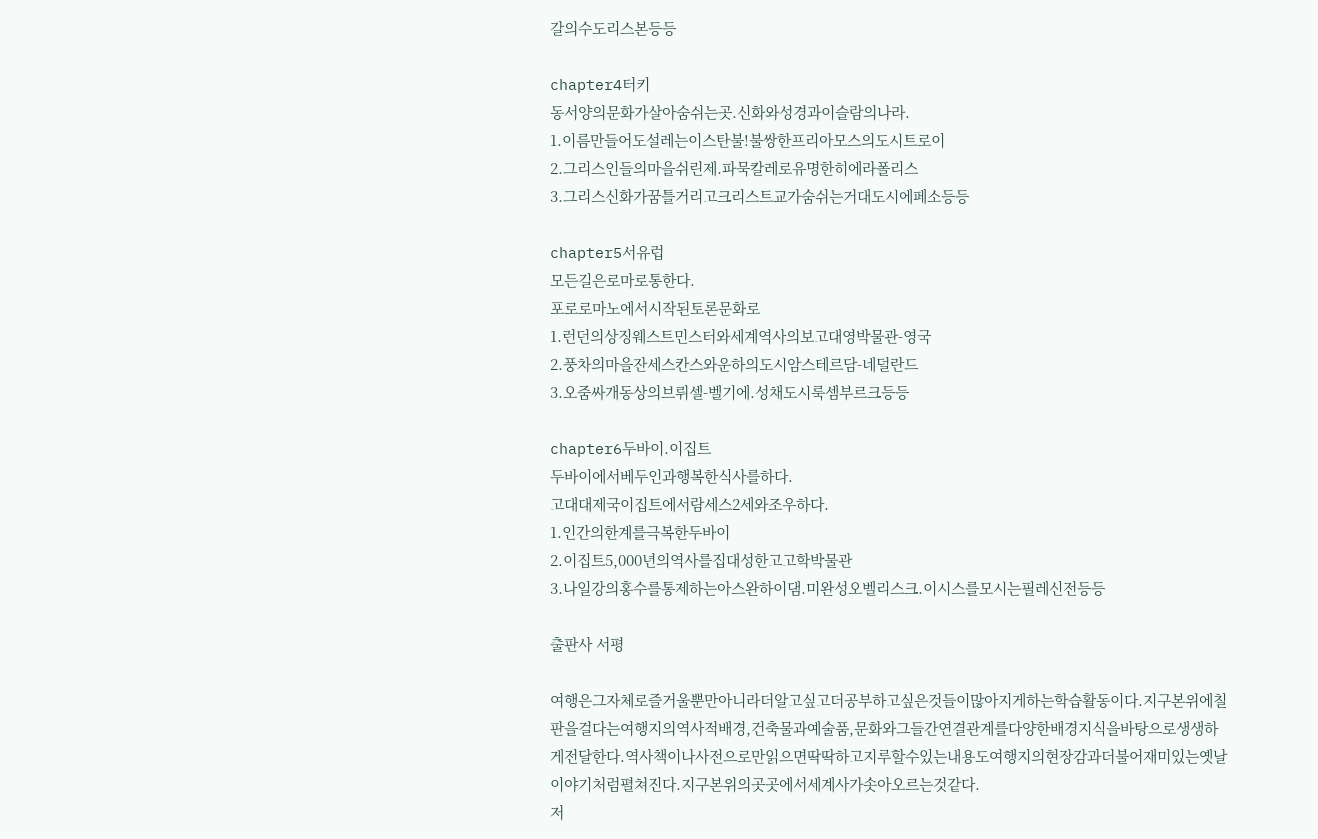갈의수도리스본등등

chapter4터키
동서양의문화가살아숨쉬는곳.신화와성경과이슬람의나라.
1.이름만들어도설레는이스탄불!불쌍한프리아모스의도시트로이
2.그리스인들의마을쉬린제.파묵칼레로유명한히에라폴리스
3.그리스신화가꿈틀거리고크리스트교가숨쉬는거대도시에페소등등

chapter5서유럽
모든길은로마로통한다.
포로로마노에서시작된토론문화로
1.런던의상징웨스트민스터와세계역사의보고대영박물관-영국
2.풍차의마을잔세스칸스와운하의도시암스테르담-네덜란드
3.오줌싸개동상의브뤼셀-벨기에.성채도시룩셈부르크등등

chapter6두바이.이집트
두바이에서베두인과행복한식사를하다.
고대대제국이집트에서람세스2세와조우하다.
1.인간의한계를극복한두바이
2.이집트5,000년의역사를집대성한고고학박물관
3.나일강의홍수를통제하는아스완하이댐.미완성오벨리스크.이시스를모시는필레신전등등

출판사 서평

여행은그자체로즐거울뿐만아니라더알고싶고더공부하고싶은것들이많아지게하는학습활동이다.지구본위에칠판을걸다는여행지의역사적배경,건축물과예술품,문화와그들간연결관계를다양한배경지식을바탕으로생생하게전달한다.역사책이나사전으로만읽으면딱딱하고지루할수있는내용도여행지의현장감과더불어재미있는옛날이야기처럼펼쳐진다.지구본위의곳곳에서세계사가솟아오르는것같다.
저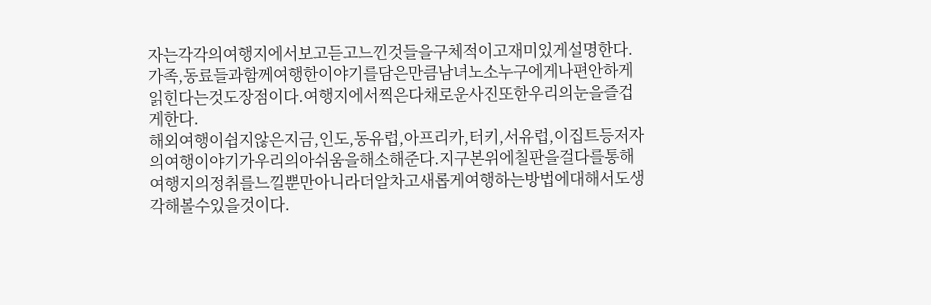자는각각의여행지에서보고듣고느낀것들을구체적이고재미있게설명한다.가족,동료들과함께여행한이야기를담은만큼남녀노소누구에게나편안하게읽힌다는것도장점이다.여행지에서찍은다채로운사진또한우리의눈을즐겁게한다.
해외여행이쉽지않은지금,인도,동유럽,아프리카,터키,서유럽,이집트등저자의여행이야기가우리의아쉬움을해소해준다.지구본위에칠판을걸다를통해여행지의정취를느낄뿐만아니라더알차고새롭게여행하는방법에대해서도생각해볼수있을것이다.